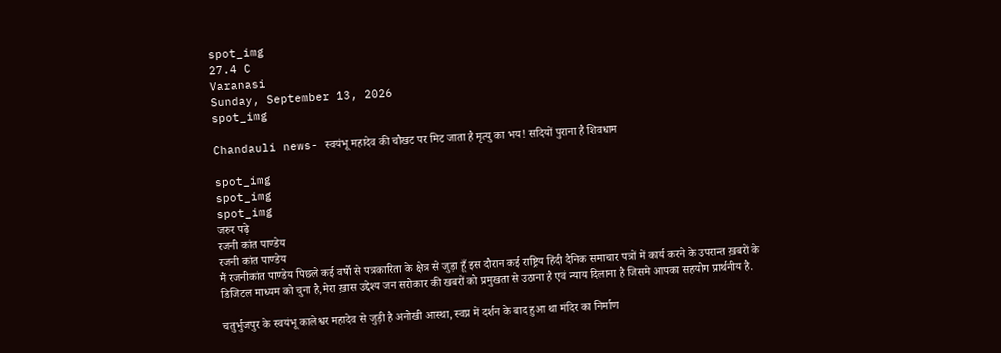spot_img
27.4 C
Varanasi
Sunday, September 13, 2026
spot_img

Chandauli news- स्वयंभू महादेव की चौखट पर मिट जाता है मृत्यु का भय! सदियों पुराना है शिवधाम

spot_img
spot_img
spot_img
जरुर पढ़े
रजनी कांत पाण्डेय
रजनी कांत पाण्डेय
मैं रजनीकांत पाण्डेय पिछले कई वर्षो से पत्रकारिता के क्षेत्र से जुड़ा हूँ इस दौरान कई राष्ट्रिय हिंदी दैनिक समाचार पत्रों में कार्य करने के उपरान्त ख़बरों के डिजिटल माध्यम को चुना है,मेरा ख़ास उद्देश्य जन सरोकार की खबरों को प्रमुखता से उठाना है एवं न्याय दिलाना है जिसमे आपका सहयोग प्रार्थनीय है.

चतुर्भुजपुर के स्वयंभू कालेश्वर महादेव से जुड़ी है अनोखी आस्था, स्वप्न में दर्शन के बाद हुआ था मंदिर का निर्माण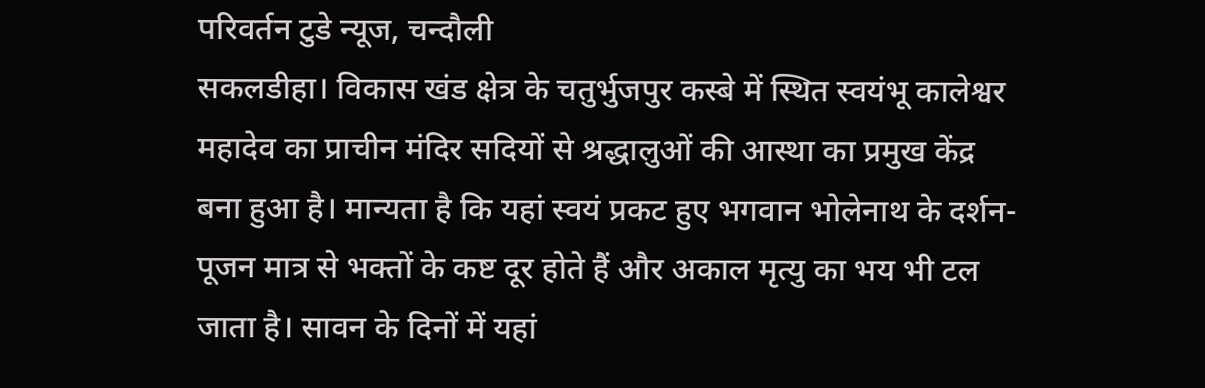परिवर्तन टुडे न्यूज, चन्दौली
सकलडीहा। विकास खंड क्षेत्र ‌के चतुर्भुजपुर कस्बे में स्थित स्वयंभू कालेश्वर महादेव का प्राचीन मंदिर सदियों से श्रद्धालुओं की आस्था का प्रमुख केंद्र बना हुआ है। मान्यता है कि यहां स्वयं प्रकट हुए भगवान भोलेनाथ के दर्शन-पूजन मात्र से भक्तों के कष्ट दूर होते हैं और अकाल मृत्यु का भय भी टल जाता है। सावन के दिनों में यहां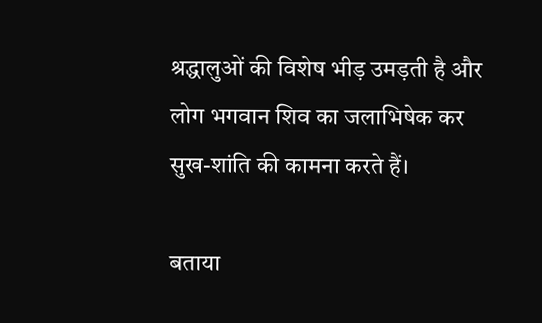श्रद्धालुओं की विशेष भीड़ उमड़ती है और लोग भगवान शिव का जलाभिषेक कर सुख-शांति की कामना करते हैं।

बताया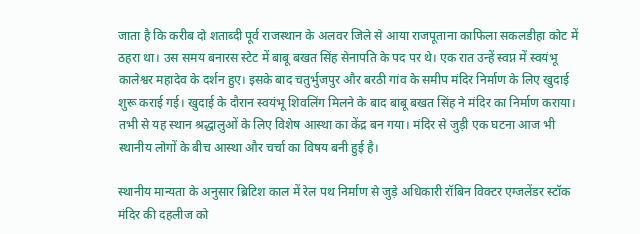जाता है कि करीब दो शताब्दी पूर्व राजस्थान के अलवर जिले से आया राजपूताना काफिला सकलडीहा कोट में ठहरा था। उस समय बनारस स्टेट में बाबू बखत सिंह सेनापति के पद पर थे। एक रात उन्हें स्वप्न में स्वयंभू कालेश्वर महादेव के दर्शन हुए। इसके बाद चतुर्भुजपुर और बरठी गांव के समीप मंदिर निर्माण के लिए खुदाई शुरू कराई गई। खुदाई के दौरान स्वयंभू शिवलिंग मिलने के बाद बाबू बखत सिंह ने मंदिर का निर्माण कराया। तभी से यह स्थान श्रद्धालुओं के लिए विशेष आस्था का केंद्र बन गया। मंदिर से जुड़ी एक घटना आज भी स्थानीय लोगों के बीच आस्था और चर्चा का विषय बनी हुई है।

स्थानीय मान्यता के अनुसार ब्रिटिश काल में रेल पथ निर्माण से जुड़े अधिकारी रॉबिन विक्टर एग्जलेंडर स्टॉक मंदिर की दहलीज को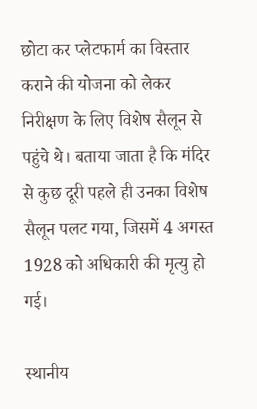छोटा कर प्लेटफार्म का विस्तार कराने की योजना को लेकर निरीक्षण के लिए विशेष सैलून से पहुंचे थे। बताया जाता है कि मंदिर से कुछ दूरी पहले ही उनका विशेष सैलून पलट गया, जिसमें 4 अगस्त 1928 को अधिकारी की मृत्यु हो गई।

स्थानीय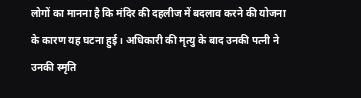लोगों का मानना है कि मंदिर की दहलीज में बदलाव करने की योजना के कारण यह घटना हुई। अधिकारी की मृत्यु के बाद उनकी पत्नी ने उनकी स्मृति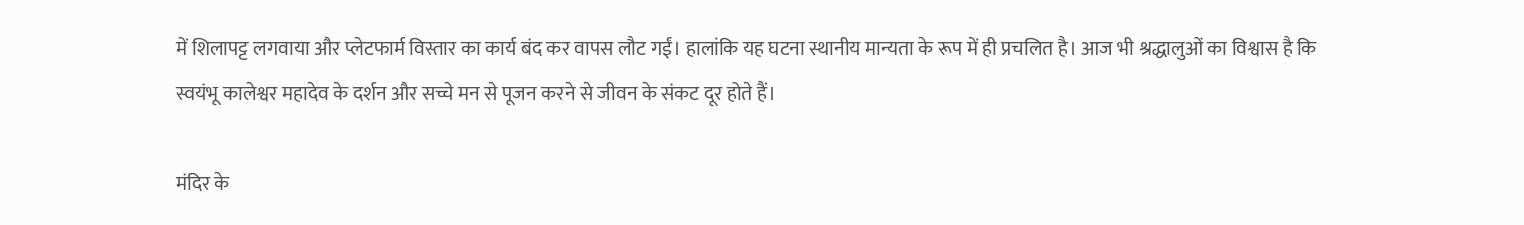में शिलापट्ट लगवाया और प्लेटफार्म विस्तार का कार्य बंद कर वापस लौट गईं। हालांकि यह घटना स्थानीय मान्यता के रूप में ही प्रचलित है। आज भी श्रद्धालुओं का विश्वास है कि स्वयंभू कालेश्वर महादेव के दर्शन और सच्चे मन से पूजन करने से जीवन के संकट दूर होते हैं।

मंदिर के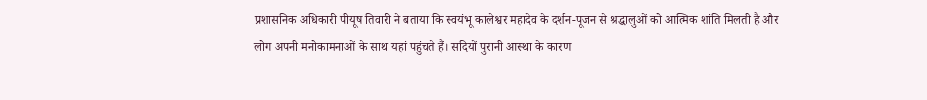प्रशासनिक अधिकारी पीयूष तिवारी ने बताया कि स्वयंभू कालेश्वर महादेव के दर्शन-पूजन से श्रद्धालुओं को आत्मिक शांति मिलती है और लोग अपनी मनोकामनाओं के साथ यहां पहुंचते हैं। सदियों पुरानी आस्था के कारण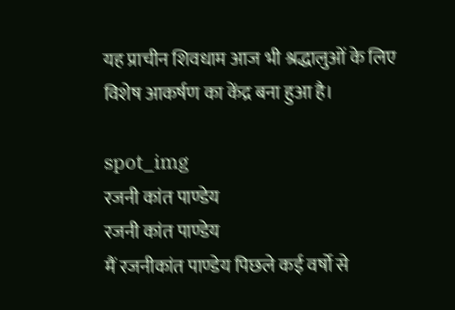यह प्राचीन शिवधाम आज भी श्रद्धालुओं के लिए विशेष आकर्षण का केंद्र बना हुआ है।

spot_img
रजनी कांत पाण्डेय
रजनी कांत पाण्डेय
मैं रजनीकांत पाण्डेय पिछले कई वर्षो से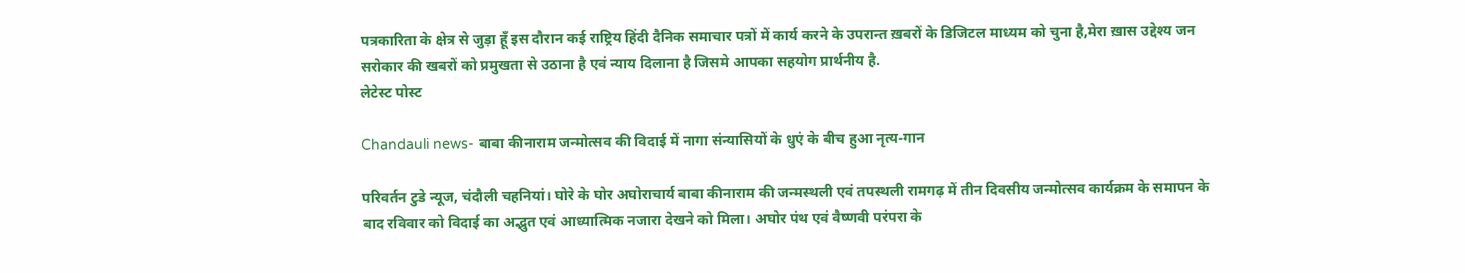पत्रकारिता के क्षेत्र से जुड़ा हूँ इस दौरान कई राष्ट्रिय हिंदी दैनिक समाचार पत्रों में कार्य करने के उपरान्त ख़बरों के डिजिटल माध्यम को चुना है,मेरा ख़ास उद्देश्य जन सरोकार की खबरों को प्रमुखता से उठाना है एवं न्याय दिलाना है जिसमे आपका सहयोग प्रार्थनीय है.
लेटेस्ट पोस्ट

Chandauli news- बाबा कीनाराम जन्मोत्सव की विदाई में नागा संन्यासियों के धुएं के बीच हुआ नृत्य-गान

परिवर्तन टुडे न्यूज, चंदौली चहनियां। घोरे के घोर अघोराचार्य बाबा कीनाराम की जन्मस्थली एवं तपस्थली रामगढ़ में तीन दिवसीय जन्मोत्सव कार्यक्रम के समापन के बाद रविवार को विदाई का अद्भुत एवं आध्यात्मिक नजारा देखने को मिला। अघोर पंथ एवं वैष्णवी परंपरा के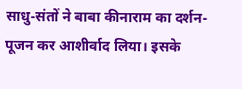साधु-संतों ने बाबा कीनाराम का दर्शन-पूजन कर आशीर्वाद लिया। इसके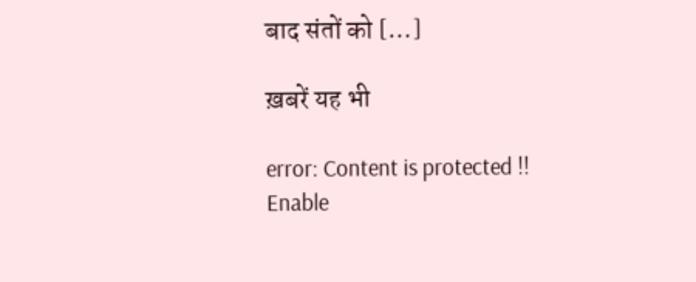बाद संतों को […]

ख़बरें यह भी

error: Content is protected !!
Enable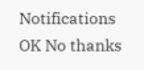Notifications OK No thanks